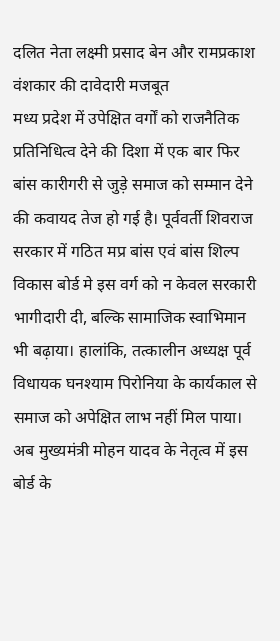दलित नेता लक्ष्मी प्रसाद बेन और रामप्रकाश वंशकार की दावेदारी मजबूत
मध्य प्रदेश में उपेक्षित वर्गों को राजनैतिक प्रतिनिधित्व देने की दिशा में एक बार फिर बांस कारीगरी से जुड़े समाज को सम्मान देने की कवायद तेज हो गई है। पूर्ववर्ती शिवराज सरकार में गठित मप्र बांस एवं बांस शिल्प विकास बोर्ड मे इस वर्ग को न केवल सरकारी भागीदारी दी, बल्कि सामाजिक स्वाभिमान भी बढ़ाया। हालांकि, तत्कालीन अध्यक्ष पूर्व विधायक घनश्याम पिरोनिया के कार्यकाल से समाज को अपेक्षित लाभ नहीं मिल पाया।
अब मुख्यमंत्री मोहन यादव के नेतृत्व में इस बोर्ड के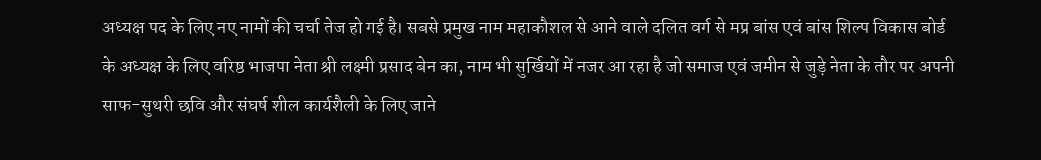अध्यक्ष पद के लिए नए नामों की चर्चा तेज हो गई है। सबसे प्रमुख नाम महाकौशल से आने वाले दलित वर्ग से मप्र बांस एवं बांस शिल्प विकास बोर्ड के अध्यक्ष के लिए वरिष्ठ भाजपा नेता श्री लक्ष्मी प्रसाद बेन का, नाम भी सुर्खियों में नजर आ रहा है जो समाज एवं जमीन से जुड़े नेता के तौर पर अपनी साफ-सुथरी छवि और संघर्ष शील कार्यशैली के लिए जाने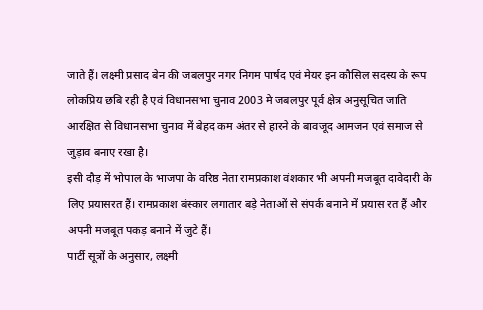जाते हैं। लक्ष्मी प्रसाद बेन की जबलपुर नगर निगम पार्षद एवं मेयर इन कौसिल सदस्य के रूप लोकप्रिय छबि रही है एवं विधानसभा चुनाव 2003 मे जबलपुर पूर्व क्षेत्र अनुसूचित जाति आरक्षित से विधानसभा चुनाव में बेहद कम अंतर से हारने के बावजूद आमजन एवं समाज से जुड़ाव बनाए रखा है।
इसी दौड़ में भोपाल के भाजपा के वरिष्ठ नेता रामप्रकाश वंशकार भी अपनी मजबूत दावेदारी के लिए प्रयासरत हैं। रामप्रकाश बंस्कार लगातार बड़े नेताओं से संपर्क बनाने में प्रयास रत हैं और अपनी मजबूत पकड़ बनाने में जुटे हैं।
पार्टी सूत्रों के अनुसार, लक्ष्मी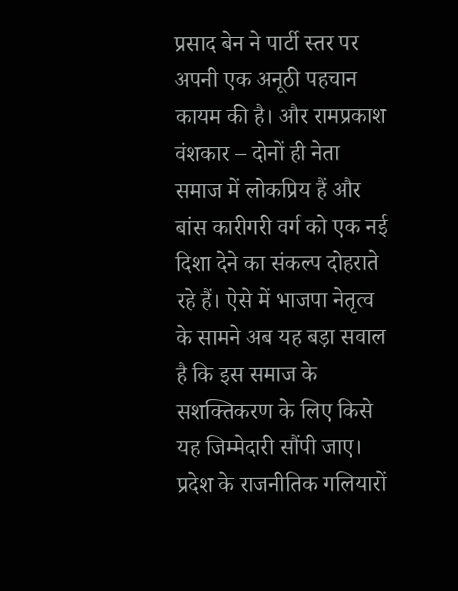प्रसाद बेन ने पार्टी स्तर पर अपनी एक अनूठी पहचान कायम की है। और रामप्रकाश वंशकार – दोनों ही नेता समाज में लोकप्रिय हैं और बांस कारीगरी वर्ग को एक नई दिशा देने का संकल्प दोहराते रहे हैं। ऐसे में भाजपा नेतृत्व के सामने अब यह बड़ा सवाल है कि इस समाज के सशक्तिकरण के लिए किसे यह जिम्मेदारी सौंपी जाए।
प्रदेश के राजनीतिक गलियारों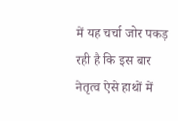में यह चर्चा जोर पकड़ रही है कि इस बार नेतृत्व ऐसे हाथों में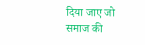दिया जाए जो समाज की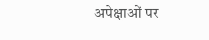अपेक्षाओं पर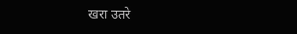खरा उतरे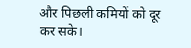और पिछली कमियों को दूर कर सके।